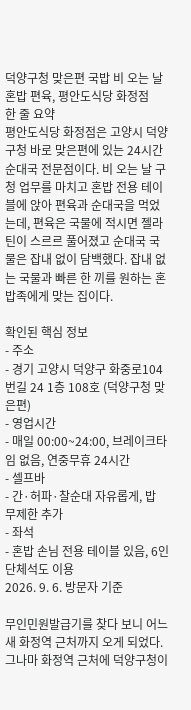덕양구청 맞은편 국밥 비 오는 날 혼밥 편육, 평안도식당 화정점
한 줄 요약
평안도식당 화정점은 고양시 덕양구청 바로 맞은편에 있는 24시간 순대국 전문점이다. 비 오는 날 구청 업무를 마치고 혼밥 전용 테이블에 앉아 편육과 순대국을 먹었는데, 편육은 국물에 적시면 젤라틴이 스르르 풀어졌고 순대국 국물은 잡내 없이 담백했다. 잡내 없는 국물과 빠른 한 끼를 원하는 혼밥족에게 맞는 집이다.

확인된 핵심 정보
- 주소
- 경기 고양시 덕양구 화중로104번길 24 1층 108호 (덕양구청 맞은편)
- 영업시간
- 매일 00:00~24:00, 브레이크타임 없음, 연중무휴 24시간
- 셀프바
- 간·허파·찰순대 자유롭게, 밥 무제한 추가
- 좌석
- 혼밥 손님 전용 테이블 있음, 6인 단체석도 이용
2026. 9. 6. 방문자 기준

무인민원발급기를 찾다 보니 어느새 화정역 근처까지 오게 되었다. 그나마 화정역 근처에 덕양구청이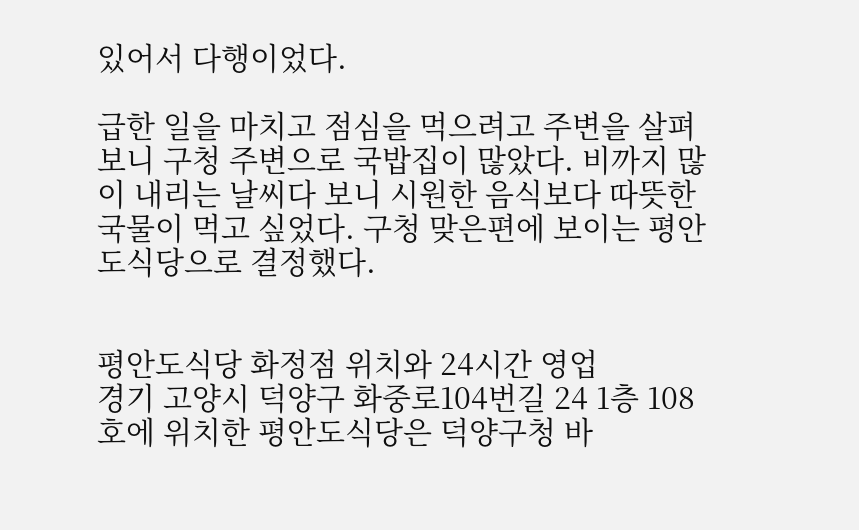있어서 다행이었다.

급한 일을 마치고 점심을 먹으려고 주변을 살펴보니 구청 주변으로 국밥집이 많았다. 비까지 많이 내리는 날씨다 보니 시원한 음식보다 따뜻한 국물이 먹고 싶었다. 구청 맞은편에 보이는 평안도식당으로 결정했다.


평안도식당 화정점 위치와 24시간 영업
경기 고양시 덕양구 화중로104번길 24 1층 108호에 위치한 평안도식당은 덕양구청 바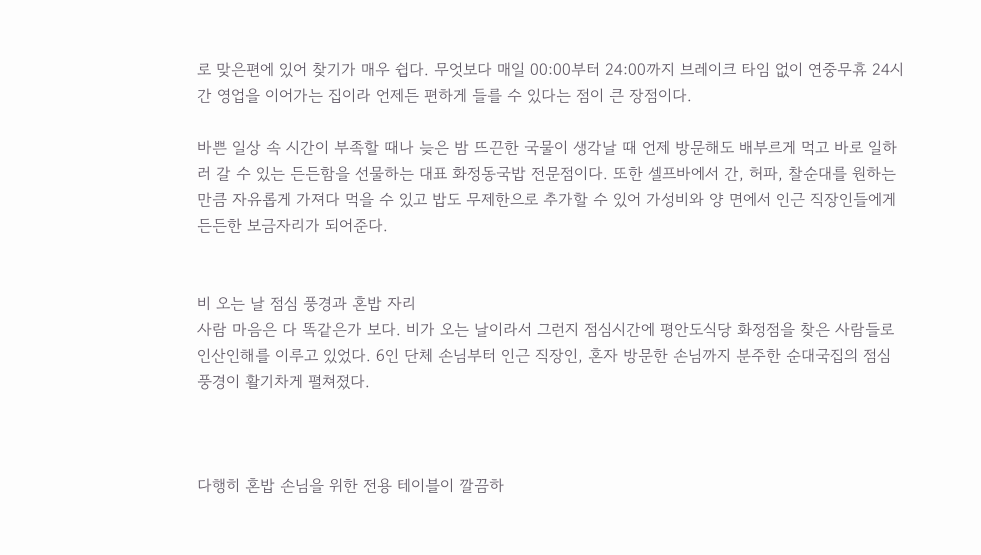로 맞은편에 있어 찾기가 매우 쉽다. 무엇보다 매일 00:00부터 24:00까지 브레이크 타임 없이 연중무휴 24시간 영업을 이어가는 집이라 언제든 편하게 들를 수 있다는 점이 큰 장점이다.

바쁜 일상 속 시간이 부족할 때나 늦은 밤 뜨끈한 국물이 생각날 때 언제 방문해도 배부르게 먹고 바로 일하러 갈 수 있는 든든함을 선물하는 대표 화정동국밥 전문점이다. 또한 셀프바에서 간, 허파, 찰순대를 원하는 만큼 자유롭게 가져다 먹을 수 있고 밥도 무제한으로 추가할 수 있어 가성비와 양 면에서 인근 직장인들에게 든든한 보금자리가 되어준다.


비 오는 날 점심 풍경과 혼밥 자리
사람 마음은 다 똑같은가 보다. 비가 오는 날이라서 그런지 점심시간에 평안도식당 화정점을 찾은 사람들로 인산인해를 이루고 있었다. 6인 단체 손님부터 인근 직장인, 혼자 방문한 손님까지 분주한 순대국집의 점심 풍경이 활기차게 펼쳐졌다.



다행히 혼밥 손님을 위한 전용 테이블이 깔끔하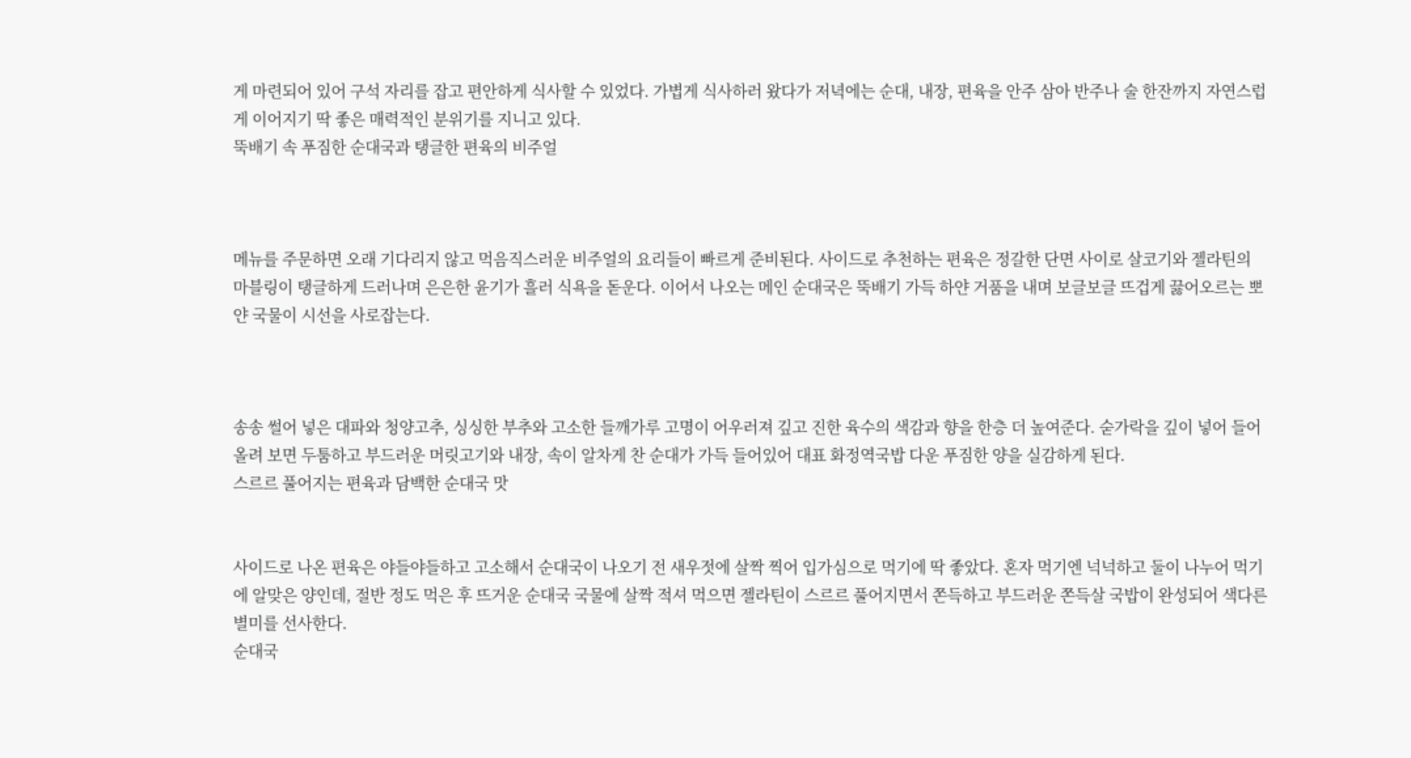게 마련되어 있어 구석 자리를 잡고 편안하게 식사할 수 있었다. 가볍게 식사하러 왔다가 저녁에는 순대, 내장, 편육을 안주 삼아 반주나 술 한잔까지 자연스럽게 이어지기 딱 좋은 매력적인 분위기를 지니고 있다.
뚝배기 속 푸짐한 순대국과 탱글한 편육의 비주얼



메뉴를 주문하면 오래 기다리지 않고 먹음직스러운 비주얼의 요리들이 빠르게 준비된다. 사이드로 추천하는 편육은 정갈한 단면 사이로 살코기와 젤라틴의 마블링이 탱글하게 드러나며 은은한 윤기가 흘러 식욕을 돋운다. 이어서 나오는 메인 순대국은 뚝배기 가득 하얀 거품을 내며 보글보글 뜨겁게 끓어오르는 뽀얀 국물이 시선을 사로잡는다.



송송 썰어 넣은 대파와 청양고추, 싱싱한 부추와 고소한 들깨가루 고명이 어우러져 깊고 진한 육수의 색감과 향을 한층 더 높여준다. 숟가락을 깊이 넣어 들어 올려 보면 두툼하고 부드러운 머릿고기와 내장, 속이 알차게 찬 순대가 가득 들어있어 대표 화정역국밥 다운 푸짐한 양을 실감하게 된다.
스르르 풀어지는 편육과 담백한 순대국 맛


사이드로 나온 편육은 야들야들하고 고소해서 순대국이 나오기 전 새우젓에 살짝 찍어 입가심으로 먹기에 딱 좋았다. 혼자 먹기엔 넉넉하고 둘이 나누어 먹기에 알맞은 양인데, 절반 정도 먹은 후 뜨거운 순대국 국물에 살짝 적셔 먹으면 젤라틴이 스르르 풀어지면서 쫀득하고 부드러운 쫀득살 국밥이 완성되어 색다른 별미를 선사한다.
순대국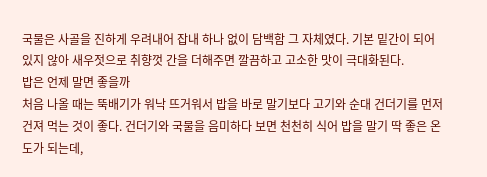국물은 사골을 진하게 우려내어 잡내 하나 없이 담백함 그 자체였다. 기본 밑간이 되어있지 않아 새우젓으로 취향껏 간을 더해주면 깔끔하고 고소한 맛이 극대화된다.
밥은 언제 말면 좋을까
처음 나올 때는 뚝배기가 워낙 뜨거워서 밥을 바로 말기보다 고기와 순대 건더기를 먼저 건져 먹는 것이 좋다. 건더기와 국물을 음미하다 보면 천천히 식어 밥을 말기 딱 좋은 온도가 되는데,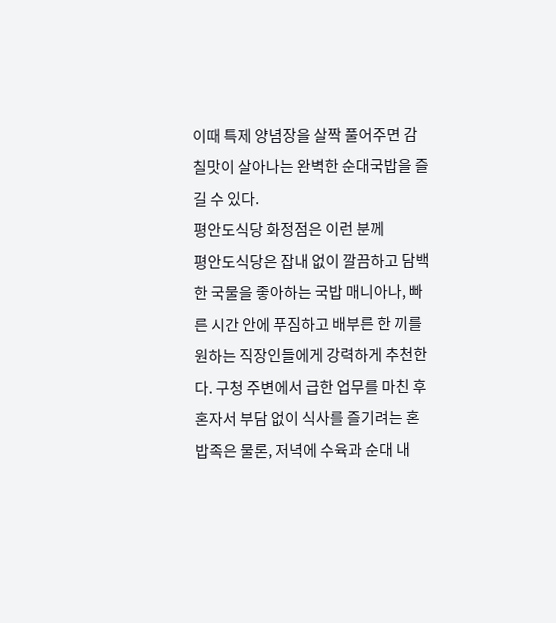이때 특제 양념장을 살짝 풀어주면 감칠맛이 살아나는 완벽한 순대국밥을 즐길 수 있다.
평안도식당 화정점은 이런 분께
평안도식당은 잡내 없이 깔끔하고 담백한 국물을 좋아하는 국밥 매니아나, 빠른 시간 안에 푸짐하고 배부른 한 끼를 원하는 직장인들에게 강력하게 추천한다. 구청 주변에서 급한 업무를 마친 후 혼자서 부담 없이 식사를 즐기려는 혼밥족은 물론, 저녁에 수육과 순대 내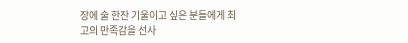장에 술 한잔 기울이고 싶은 분들에게 최고의 만족감을 선사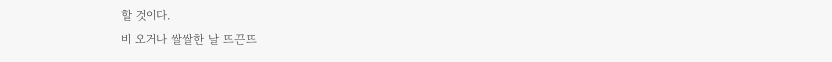할 것이다.
비 오거나 쌀쌀한 날 뜨끈뜨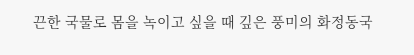끈한 국물로 몸을 녹이고 싶을 때 깊은 풍미의 화정동국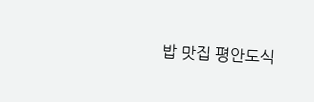밥 맛집 평안도식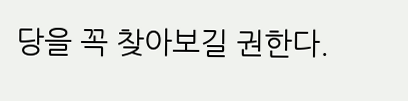당을 꼭 찾아보길 권한다.